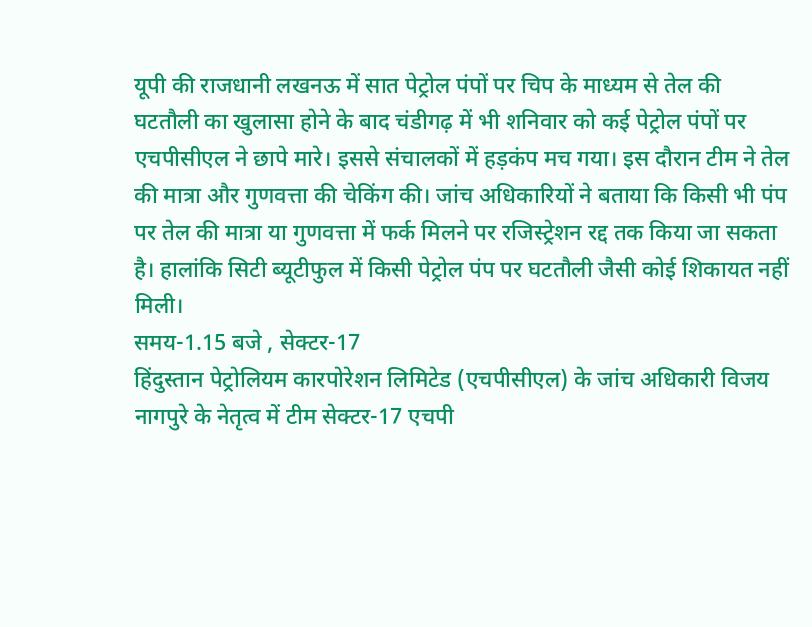यूपी की राजधानी लखनऊ में सात पेट्रोल पंपों पर चिप के माध्यम से तेल की घटतौली का खुलासा होने के बाद चंडीगढ़ में भी शनिवार को कई पेट्रोल पंपों पर एचपीसीएल ने छापे मारे। इससे संचालकों में हड़कंप मच गया। इस दौरान टीम ने तेल की मात्रा और गुणवत्ता की चेकिंग की। जांच अधिकारियों ने बताया कि किसी भी पंप पर तेल की मात्रा या गुणवत्ता में फर्क मिलने पर रजिस्ट्रेशन रद्द तक किया जा सकता है। हालांकि सिटी ब्यूटीफुल में किसी पेट्रोल पंप पर घटतौली जैसी कोई शिकायत नहीं मिली।
समय-1.15 बजे , सेक्टर-17
हिंदुस्तान पेट्रोलियम कारपोरेशन लिमिटेड (एचपीसीएल) के जांच अधिकारी विजय नागपुरे के नेतृत्व में टीम सेक्टर-17 एचपी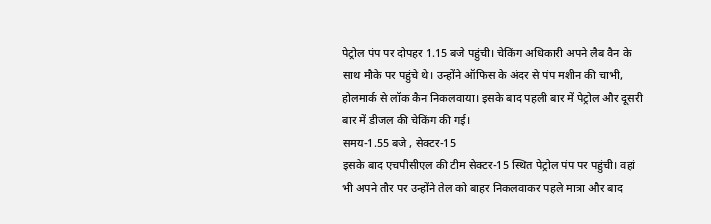पेट्रोल पंप पर दोपहर 1.15 बजे पहुंची। चेकिंग अधिकारी अपने लैब वैन के साथ मौके पर पहुंचे थे। उन्होंने ऑफिस के अंदर से पंप मशीन की चाभी, होलमार्क से लॉक कैन निकलवाया। इसके बाद पहली बार में पेट्रोल और दूसरी बार में डीजल की चेकिंग की गई।
समय-1.55 बजे , सेक्टर-15
इसके बाद एचपीसीएल की टीम सेक्टर-15 स्थित पेट्रोल पंप पर पहुंची। वहां भी अपने तौर पर उन्होंने तेल को बाहर निकलवाकर पहले मात्रा और बाद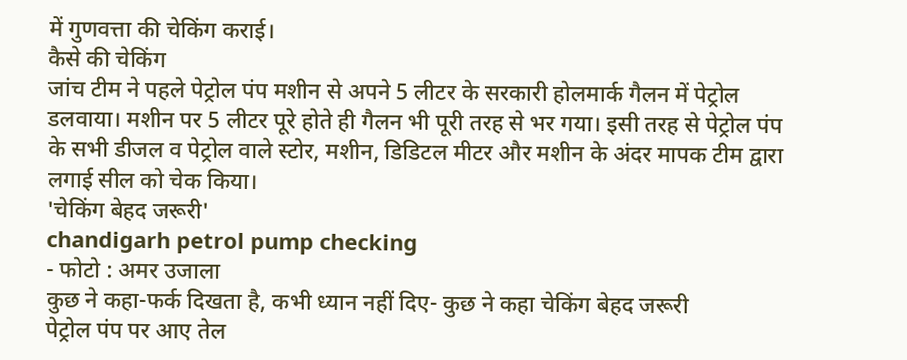में गुणवत्ता की चेकिंग कराई।
कैसे की चेकिंग
जांच टीम ने पहले पेट्रोल पंप मशीन से अपने 5 लीटर के सरकारी होलमार्क गैलन में पेट्रोल डलवाया। मशीन पर 5 लीटर पूरे होते ही गैलन भी पूरी तरह से भर गया। इसी तरह से पेट्रोल पंप के सभी डीजल व पेट्रोल वाले स्टोर, मशीन, डिडिटल मीटर और मशीन के अंदर मापक टीम द्वारा लगाई सील को चेक किया।
'चेकिंग बेहद जरूरी'
chandigarh petrol pump checking
- फोटो : अमर उजाला
कुछ ने कहा-फर्क दिखता है, कभी ध्यान नहीं दिए- कुछ ने कहा चेकिंग बेहद जरूरी
पेट्रोल पंप पर आए तेल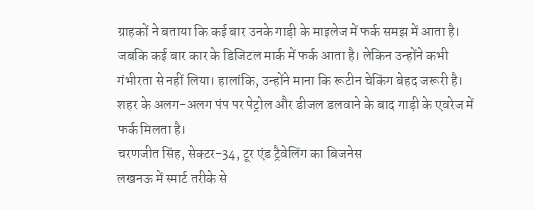ग्राहकों ने बताया कि कई बार उनके गाड़ी के माइलेज में फर्क समझ में आता है। जबकि कई बार कार के डिजिटल मार्क में फर्क आता है। लेकिन उन्होंने कभी गंभीरता से नहीं लिया। हालांकि, उन्होंने माना कि रूटीन चेकिंग बेहद जरूरी है।
शहर के अलग-अलग पंप पर पेट्रोल और डीजल डलवाने के बाद गाड़ी के एवरेज में फर्क मिलता है।
चरणजीत सिंह, सेक्टर-34, टूर एंड ट्रैवेलिंग का बिजनेस
लखनऊ में स्मार्ट तरीके से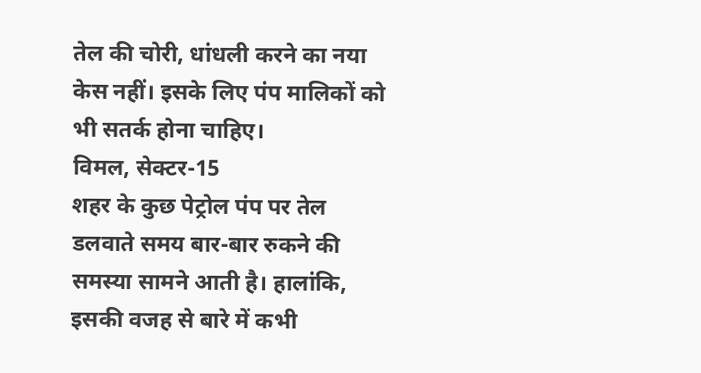तेल की चोरी, धांधली करने का नया केस नहीं। इसके लिए पंप मालिकों को भी सतर्क होना चाहिए।
विमल, सेक्टर-15
शहर के कुछ पेट्रोल पंप पर तेल डलवाते समय बार-बार रुकने की समस्या सामने आती है। हालांकि, इसकी वजह से बारे में कभी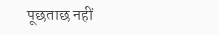पूछताछ नहीं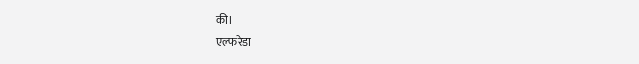की।
एल्फरेडा